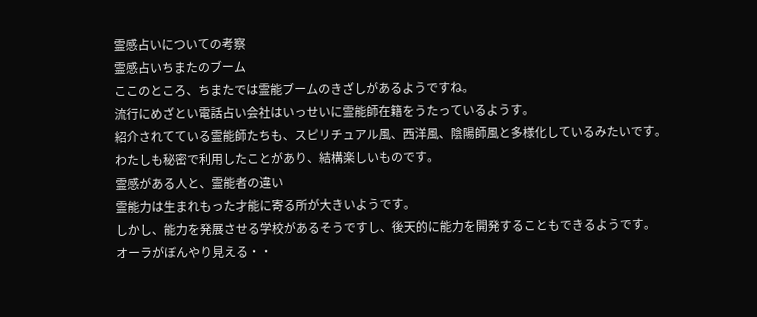霊感占いについての考察
霊感占いちまたのブーム
ここのところ、ちまたでは霊能ブームのきざしがあるようですね。
流行にめざとい電話占い会社はいっせいに霊能師在籍をうたっているようす。
紹介されてている霊能師たちも、スピリチュアル風、西洋風、陰陽師風と多様化しているみたいです。
わたしも秘密で利用したことがあり、結構楽しいものです。
霊感がある人と、霊能者の違い
霊能力は生まれもった才能に寄る所が大きいようです。
しかし、能力を発展させる学校があるそうですし、後天的に能力を開発することもできるようです。
オーラがぼんやり見える・・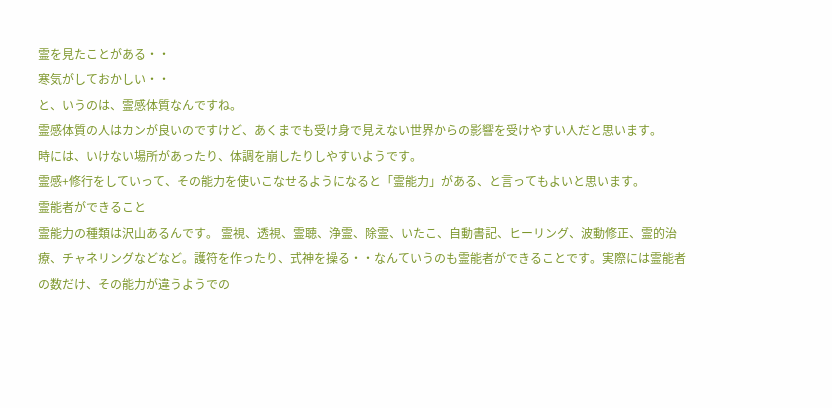霊を見たことがある・・
寒気がしておかしい・・
と、いうのは、霊感体質なんですね。
霊感体質の人はカンが良いのですけど、あくまでも受け身で見えない世界からの影響を受けやすい人だと思います。
時には、いけない場所があったり、体調を崩したりしやすいようです。
霊感+修行をしていって、その能力を使いこなせるようになると「霊能力」がある、と言ってもよいと思います。
霊能者ができること
霊能力の種類は沢山あるんです。 霊視、透視、霊聴、浄霊、除霊、いたこ、自動書記、ヒーリング、波動修正、霊的治療、チャネリングなどなど。護符を作ったり、式神を操る・・なんていうのも霊能者ができることです。実際には霊能者の数だけ、その能力が違うようでの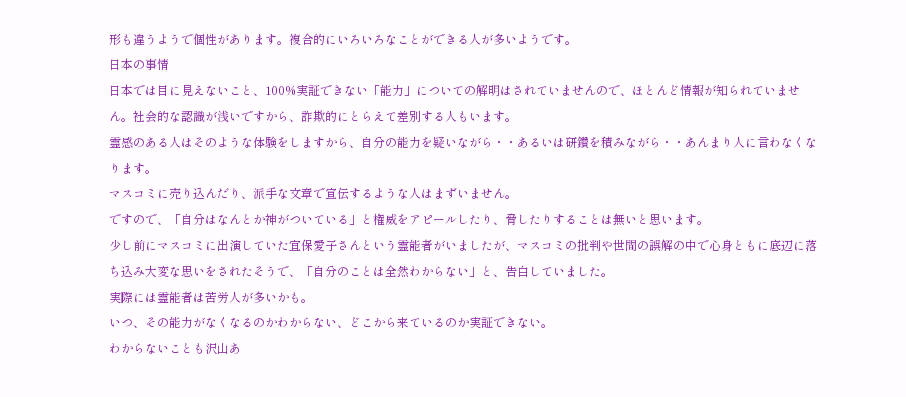形も違うようで個性があります。複合的にいろいろなことができる人が多いようです。
日本の事情
日本では目に見えないこと、100%実証できない「能力」についての解明はされていませんので、ほとんど情報が知られていません。社会的な認識が浅いですから、詐欺的にとらえて差別する人もいます。
霊感のある人はそのような体験をしますから、自分の能力を疑いながら・・あるいは研鑽を積みながら・・あんまり人に言わなくなります。
マスコミに売り込んだり、派手な文章で宣伝するような人はまずいません。
ですので、「自分はなんとか神がついている」と権威をアピールしたり、脅したりすることは無いと思います。
少し前にマスコミに出演していた宜保愛子さんという霊能者がいましたが、マスコミの批判や世間の誤解の中で心身ともに底辺に落ち込み大変な思いをされたそうで、「自分のことは全然わからない」と、告白していました。
実際には霊能者は苦労人が多いかも。
いつ、その能力がなくなるのかわからない、どこから来ているのか実証できない。
わからないことも沢山あ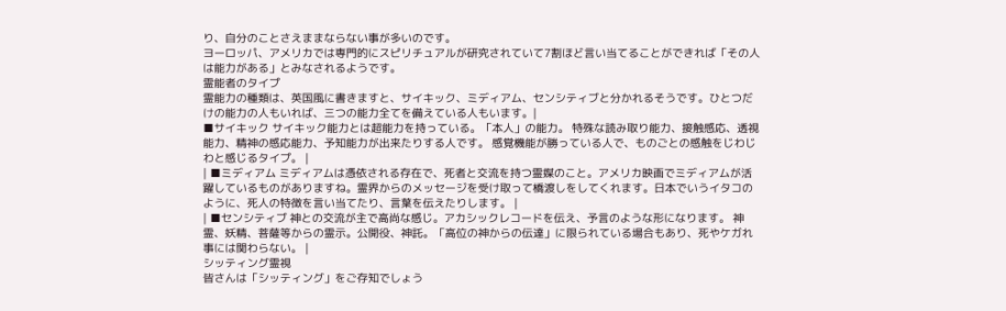り、自分のことさえままならない事が多いのです。
ヨーロッパ、アメリカでは専門的にスピリチュアルが研究されていて7割ほど言い当てることができれば「その人は能力がある」とみなされるようです。
霊能者のタイプ
霊能力の種類は、英国風に書きますと、サイキック、ミディアム、センシティブと分かれるそうです。ひとつだけの能力の人もいれば、三つの能力全てを備えている人もいます。|
■サイキック サイキック能力とは超能力を持っている。「本人」の能力。 特殊な読み取り能力、接触感応、透視能力、精神の感応能力、予知能力が出来たりする人です。 感覚機能が勝っている人で、ものごとの感触をじわじわと感じるタイプ。 |
| ■ミディアム ミディアムは憑依される存在で、死者と交流を持つ霊媒のこと。アメリカ映画でミディアムが活躍しているものがありますね。霊界からのメッセージを受け取って橋渡しをしてくれます。日本でいうイタコのように、死人の特徴を言い当てたり、言葉を伝えたりします。 |
| ■センシティブ 神との交流が主で高尚な感じ。アカシックレコードを伝え、予言のような形になります。 神霊、妖精、菩薩等からの霊示。公開役、神託。「高位の神からの伝達」に限られている場合もあり、死やケガれ事には関わらない。 |
シッティング霊視
皆さんは「シッティング」をご存知でしょう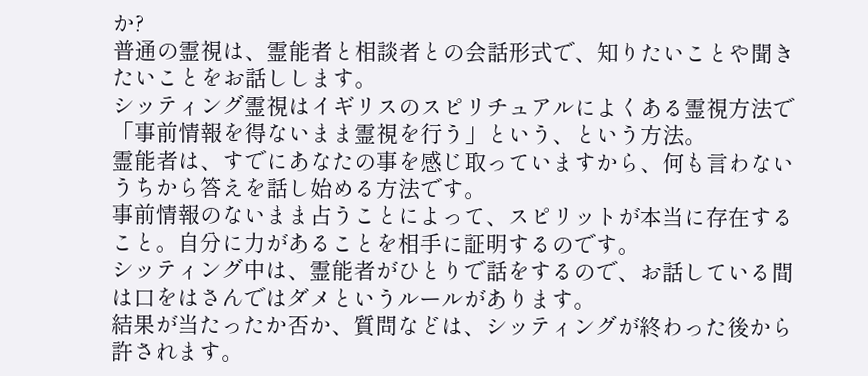か?
普通の霊視は、霊能者と相談者との会話形式で、知りたいことや聞きたいことをお話しします。
シッティング霊視はイギリスのスピリチュアルによくある霊視方法で「事前情報を得ないまま霊視を行う」という、という方法。
霊能者は、すでにあなたの事を感じ取っていますから、何も言わないうちから答えを話し始める方法です。
事前情報のないまま占うことによって、スピリットが本当に存在すること。自分に力があることを相手に証明するのです。
シッティング中は、霊能者がひとりで話をするので、お話している間は口をはさんではダメというルールがあります。
結果が当たったか否か、質問などは、シッティングが終わった後から許されます。